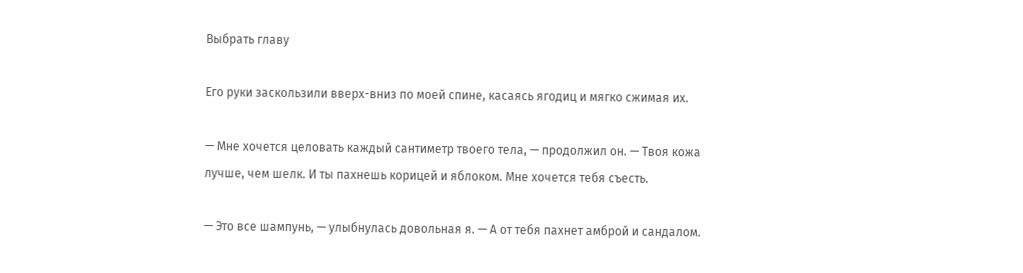Выбрать главу

Его руки заскользили вверх-вниз по моей спине, касаясь ягодиц и мягко сжимая их.

— Мне хочется целовать каждый сантиметр твоего тела, — продолжил он. — Твоя кожа лучше, чем шелк. И ты пахнешь корицей и яблоком. Мне хочется тебя съесть.

— Это все шампунь, — улыбнулась довольная я. — А от тебя пахнет амброй и сандалом.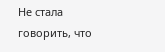Не стала говорить, что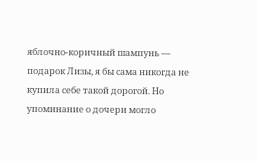яблочно-коричный шампунь — подарок Лизы, я бы сама никогда не купила себе такой дорогой. Но упоминание о дочери могло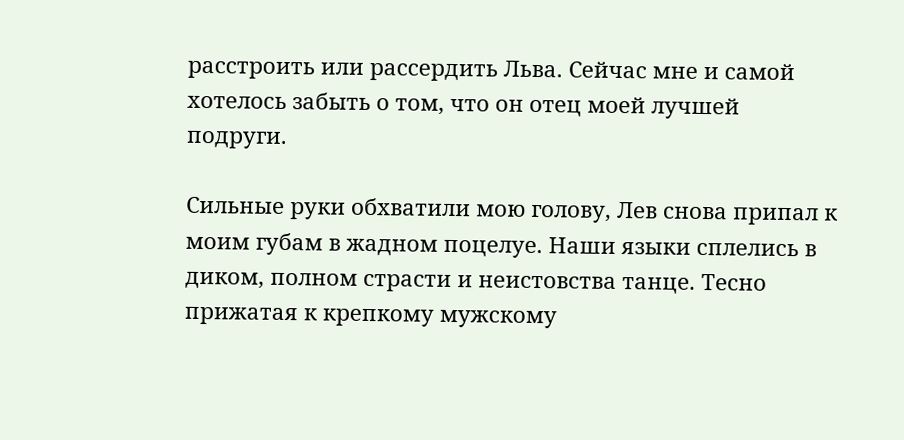расстроить или рассердить Льва. Сейчас мне и самой хотелось забыть о том, что он отец моей лучшей подруги.

Сильные руки обхватили мою голову, Лев снова припал к моим губам в жадном поцелуе. Наши языки сплелись в диком, полном страсти и неистовства танце. Тесно прижатая к крепкому мужскому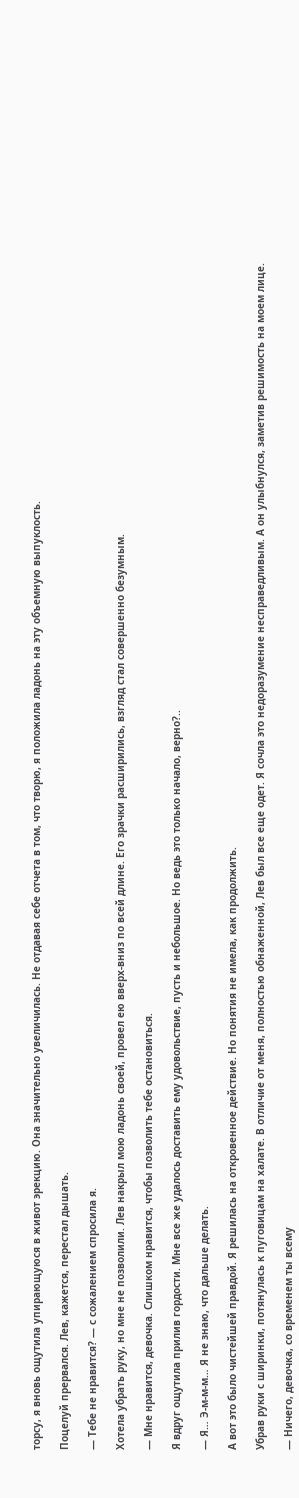торсу, я вновь ощутила упирающуюся в живот эрекцию. Она значительно увеличилась. Не отдавая себе отчета в том, что творю, я положила ладонь на эту объемную выпуклость.

Поцелуй прервался. Лев, кажется, перестал дышать.

— Тебе не нравится? — с сожалением спросила я.

Хотела убрать руку, но мне не позволили. Лев накрыл мою ладонь своей, провел ею вверх-вниз по всей длине. Его зрачки расширились, взгляд стал совершенно безумным.

— Мне нравится, девочка. Слишком нравится, чтобы позволить тебе остановиться.

Я вдруг ощутила прилив гордости. Мне все же удалось доставить ему удовольствие, пусть и небольшое. Но ведь это только начало, верно?..

— Я… Э-м-м-м… Я не знаю, что дальше делать.

А вот это было чистейшей правдой. Я решилась на откровенное действие. Но понятия не имела, как продолжить.

Убрав руки с ширинки, потянулась к пуговицам на халате. В отличие от меня, полностью обнаженной, Лев был все еще одет. Я сочла это недоразумение несправедливым. А он улыбнулся, заметив решимость на моем лице.

— Ничего, девочка, со временем ты всему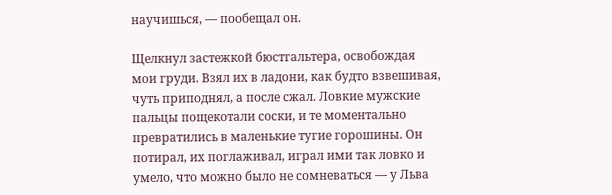научишься, — пообещал он.

Щелкнул застежкой бюстгальтера, освобождая мои груди. Взял их в ладони, как будто взвешивая, чуть приподнял, а после сжал. Ловкие мужские пальцы пощекотали соски, и те моментально превратились в маленькие тугие горошины. Он потирал, их поглаживал, играл ими так ловко и умело, что можно было не сомневаться — у Льва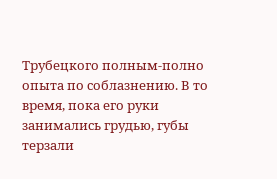Трубецкого полным-полно опыта по соблазнению. В то время, пока его руки занимались грудью, губы терзали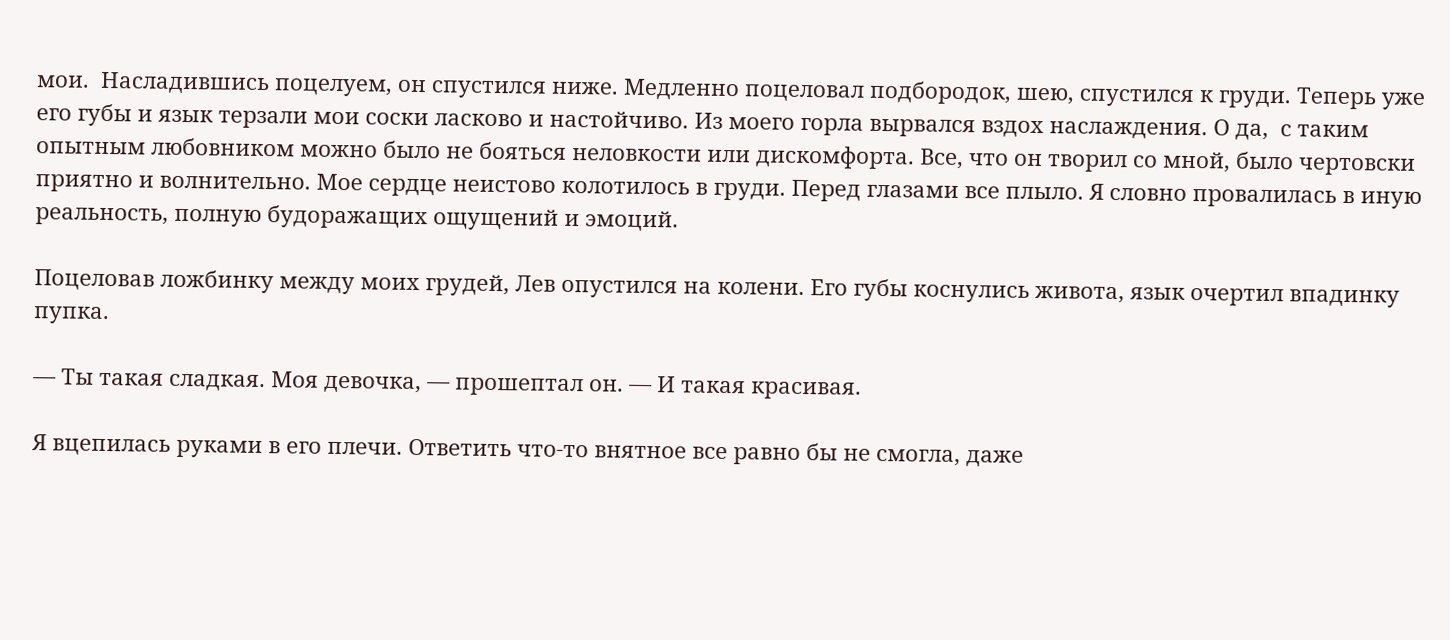мои.  Насладившись поцелуем, он спустился ниже. Медленно поцеловал подбородок, шею, спустился к груди. Теперь уже его губы и язык терзали мои соски ласково и настойчиво. Из моего горла вырвался вздох наслаждения. О да,  с таким опытным любовником можно было не бояться неловкости или дискомфорта. Все, что он творил со мной, было чертовски приятно и волнительно. Мое сердце неистово колотилось в груди. Перед глазами все плыло. Я словно провалилась в иную реальность, полную будоражащих ощущений и эмоций.

Поцеловав ложбинку между моих грудей, Лев опустился на колени. Его губы коснулись живота, язык очертил впадинку пупка.

— Ты такая сладкая. Моя девочка, — прошептал он. — И такая красивая.

Я вцепилась руками в его плечи. Ответить что-то внятное все равно бы не смогла, даже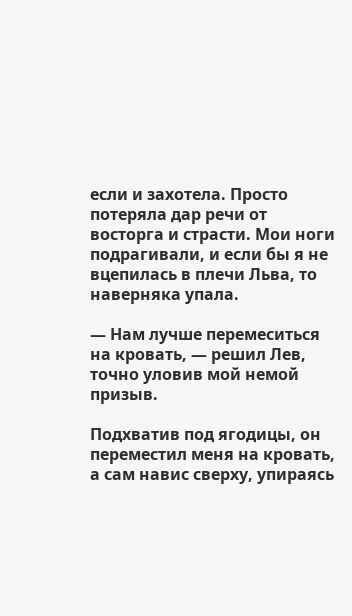если и захотела. Просто потеряла дар речи от восторга и страсти. Мои ноги подрагивали, и если бы я не вцепилась в плечи Льва, то наверняка упала.

— Нам лучше перемеситься на кровать, — решил Лев, точно уловив мой немой призыв.

Подхватив под ягодицы, он переместил меня на кровать, а сам навис сверху, упираясь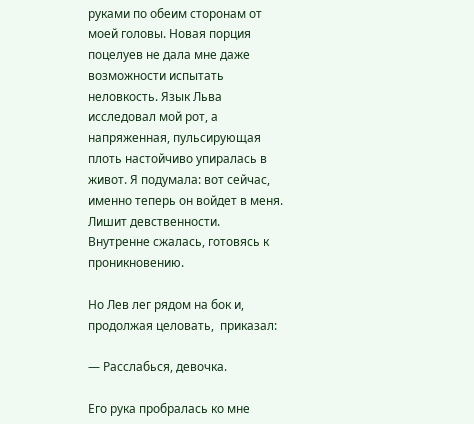руками по обеим сторонам от моей головы. Новая порция поцелуев не дала мне даже возможности испытать неловкость. Язык Льва исследовал мой рот, а напряженная, пульсирующая плоть настойчиво упиралась в живот. Я подумала: вот сейчас, именно теперь он войдет в меня. Лишит девственности. Внутренне сжалась, готовясь к проникновению.

Но Лев лег рядом на бок и, продолжая целовать,  приказал:

— Расслабься, девочка.

Его рука пробралась ко мне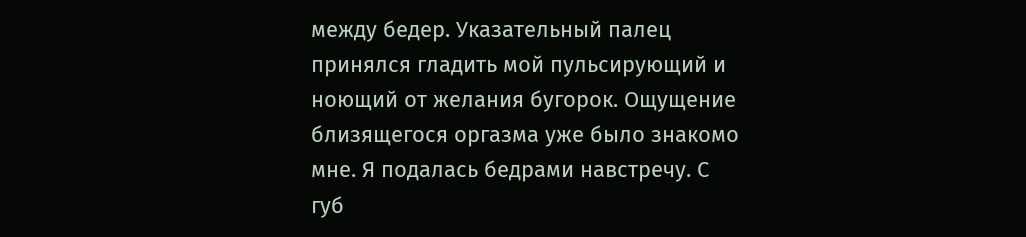между бедер. Указательный палец принялся гладить мой пульсирующий и ноющий от желания бугорок. Ощущение близящегося оргазма уже было знакомо мне. Я подалась бедрами навстречу. С губ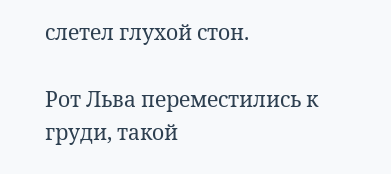слетел глухой стон.

Рот Льва переместились к груди, такой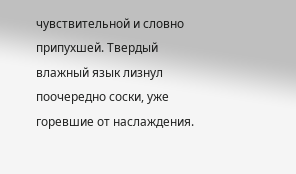чувствительной и словно припухшей. Твердый влажный язык лизнул поочередно соски, уже горевшие от наслаждения.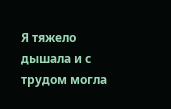Я тяжело дышала и с трудом могла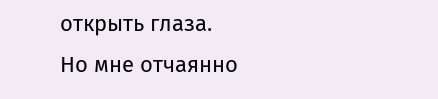открыть глаза. Но мне отчаянно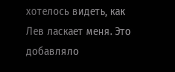хотелось видеть, как Лев ласкает меня. Это добавляло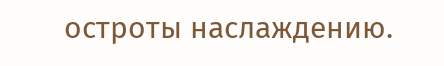остроты наслаждению.